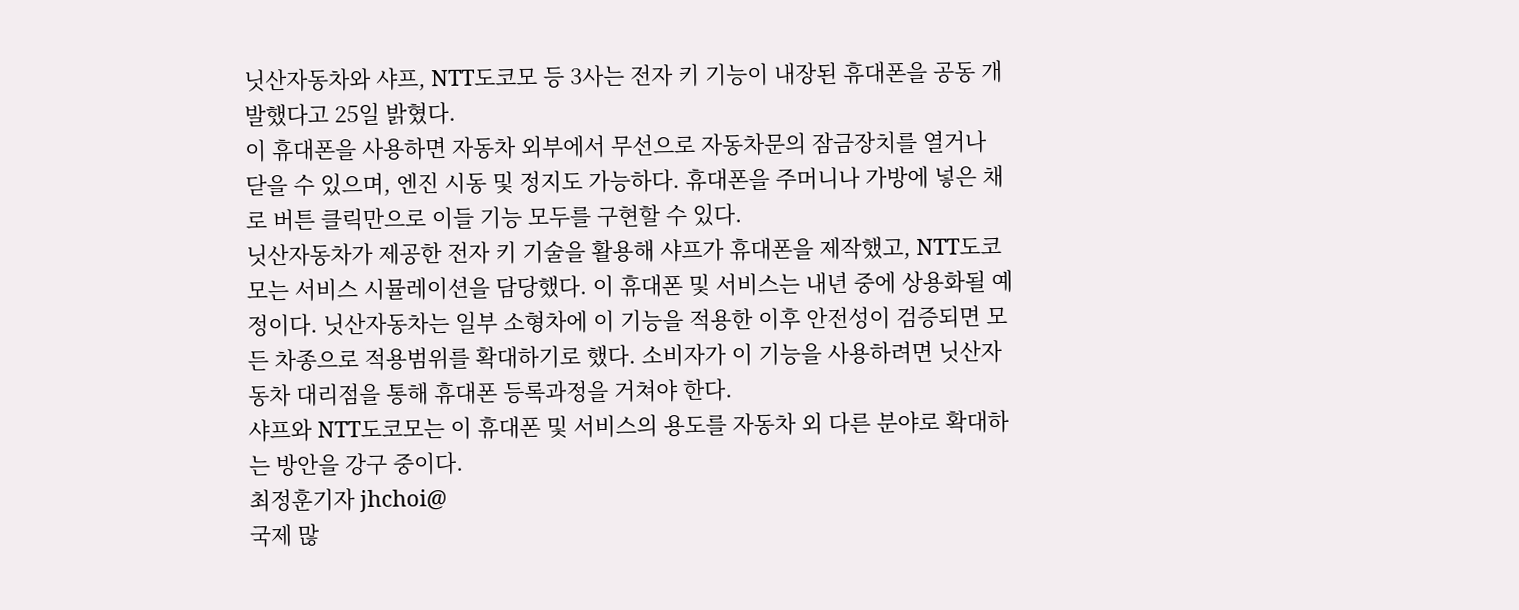닛산자동차와 샤프, NTT도코모 등 3사는 전자 키 기능이 내장된 휴대폰을 공동 개발했다고 25일 밝혔다.
이 휴대폰을 사용하면 자동차 외부에서 무선으로 자동차문의 잠금장치를 열거나 닫을 수 있으며, 엔진 시동 및 정지도 가능하다. 휴대폰을 주머니나 가방에 넣은 채로 버튼 클릭만으로 이들 기능 모두를 구현할 수 있다.
닛산자동차가 제공한 전자 키 기술을 활용해 샤프가 휴대폰을 제작했고, NTT도코모는 서비스 시뮬레이션을 담당했다. 이 휴대폰 및 서비스는 내년 중에 상용화될 예정이다. 닛산자동차는 일부 소형차에 이 기능을 적용한 이후 안전성이 검증되면 모든 차종으로 적용범위를 확대하기로 했다. 소비자가 이 기능을 사용하려면 닛산자동차 대리점을 통해 휴대폰 등록과정을 거쳐야 한다.
샤프와 NTT도코모는 이 휴대폰 및 서비스의 용도를 자동차 외 다른 분야로 확대하는 방안을 강구 중이다.
최정훈기자 jhchoi@
국제 많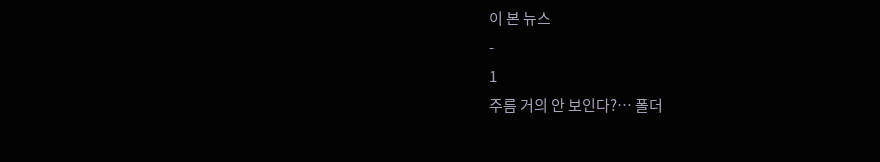이 본 뉴스
-
1
주름 거의 안 보인다?… 폴더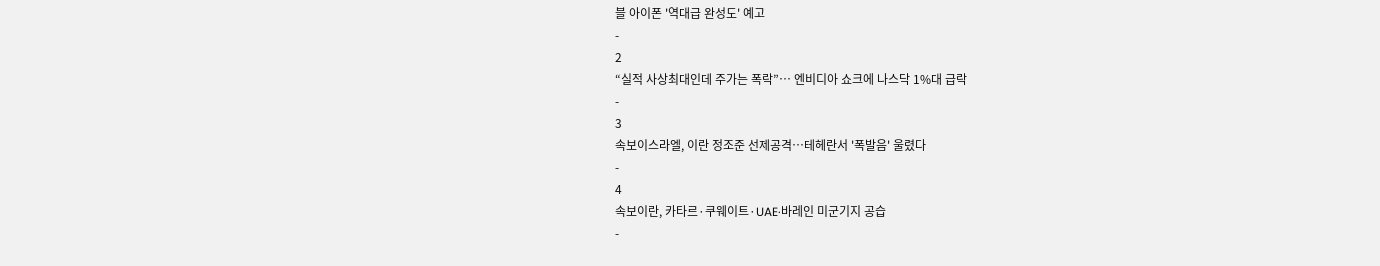블 아이폰 '역대급 완성도' 예고
-
2
“실적 사상최대인데 주가는 폭락”… 엔비디아 쇼크에 나스닥 1%대 급락
-
3
속보이스라엘, 이란 정조준 선제공격…테헤란서 '폭발음' 울렸다
-
4
속보이란, 카타르·쿠웨이트·UAE·바레인 미군기지 공습
-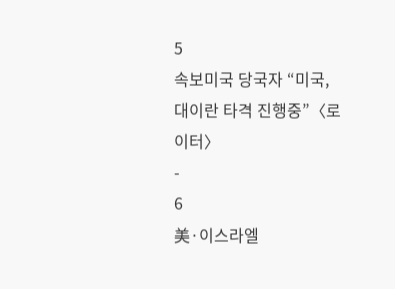5
속보미국 당국자 “미국, 대이란 타격 진행중”〈로이터〉
-
6
美·이스라엘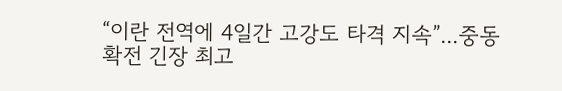“이란 전역에 4일간 고강도 타격 지속”...중동 확전 긴장 최고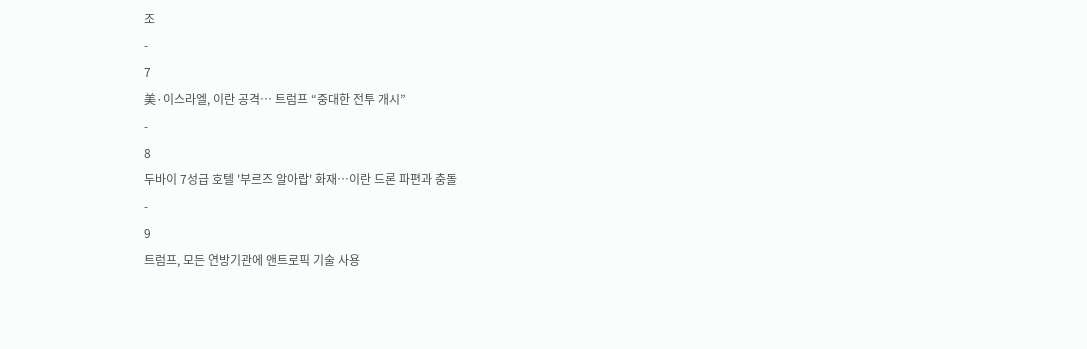조
-
7
美·이스라엘, 이란 공격… 트럼프 “중대한 전투 개시”
-
8
두바이 7성급 호텔 '부르즈 알아랍' 화재…이란 드론 파편과 충돌
-
9
트럼프, 모든 연방기관에 앤트로픽 기술 사용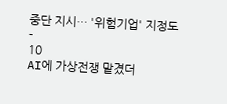중단 지시… '위험기업' 지정도
-
10
AI에 가상전쟁 맡겼더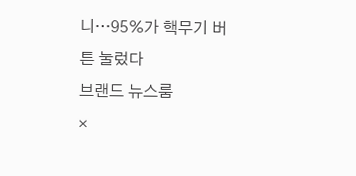니…95%가 핵무기 버튼 눌렀다
브랜드 뉴스룸
×